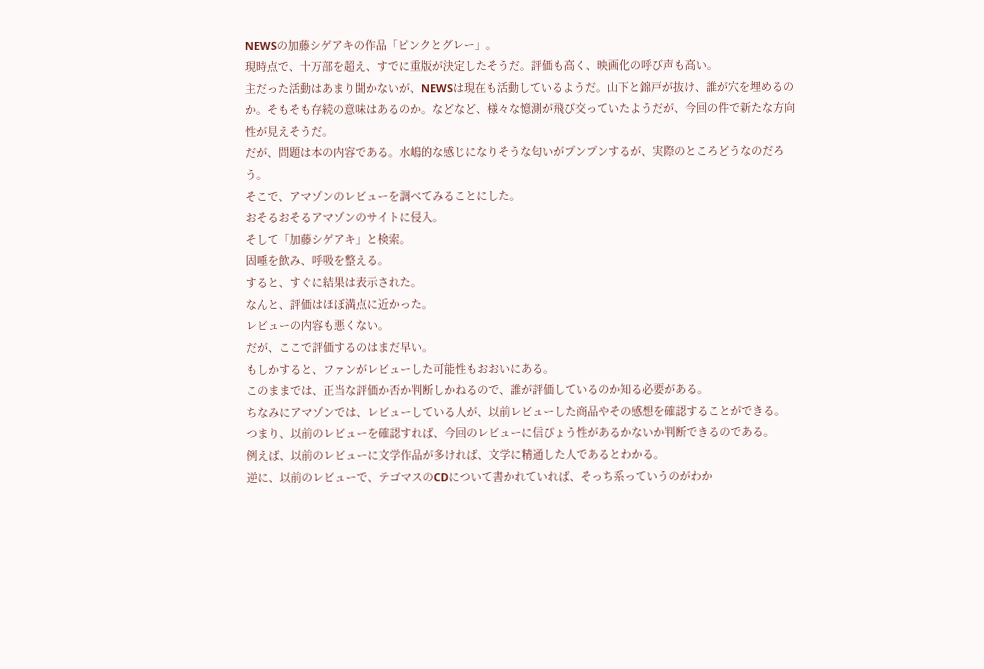NEWSの加藤シゲアキの作品「ピンクとグレー」。
現時点で、十万部を超え、すでに重版が決定したそうだ。評価も高く、映画化の呼び声も高い。
主だった活動はあまり聞かないが、NEWSは現在も活動しているようだ。山下と錦戸が抜け、誰が穴を埋めるのか。そもそも存続の意味はあるのか。などなど、様々な憶測が飛び交っていたようだが、今回の件で新たな方向性が見えそうだ。
だが、問題は本の内容である。水嶋的な感じになりそうな匂いがプンプンするが、実際のところどうなのだろう。
そこで、アマゾンのレビューを調べてみることにした。
おそるおそるアマゾンのサイトに侵入。
そして「加藤シゲアキ」と検索。
固唾を飲み、呼吸を整える。
すると、すぐに結果は表示された。
なんと、評価はほぼ満点に近かった。
レビューの内容も悪くない。
だが、ここで評価するのはまだ早い。
もしかすると、ファンがレビューした可能性もおおいにある。
このままでは、正当な評価か否か判断しかねるので、誰が評価しているのか知る必要がある。
ちなみにアマゾンでは、レビューしている人が、以前レビューした商品やその感想を確認することができる。
つまり、以前のレビューを確認すれば、今回のレビューに信ぴょう性があるかないか判断できるのである。
例えば、以前のレビューに文学作品が多ければ、文学に精通した人であるとわかる。
逆に、以前のレビューで、テゴマスのCDについて書かれていれば、そっち系っていうのがわか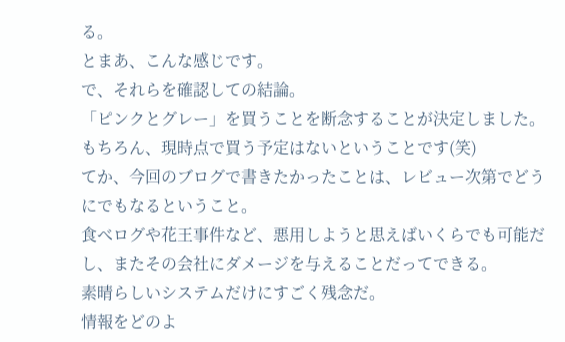る。
とまあ、こんな感じです。
で、それらを確認しての結論。
「ピンクとグレー」を買うことを断念することが決定しました。
もちろん、現時点で買う予定はないということです(笑)
てか、今回のブログで書きたかったことは、レビュー次第でどうにでもなるということ。
食べログや花王事件など、悪用しようと思えばいくらでも可能だし、またその会社にダメージを与えることだってできる。
素晴らしいシステムだけにすごく残念だ。
情報をどのよ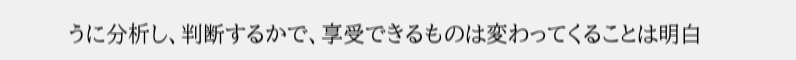うに分析し、判断するかで、享受できるものは変わってくることは明白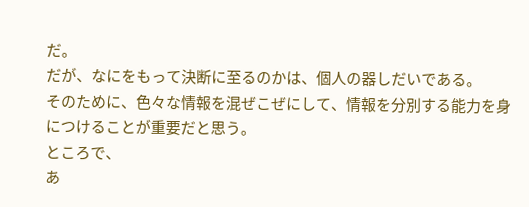だ。
だが、なにをもって決断に至るのかは、個人の器しだいである。
そのために、色々な情報を混ぜこぜにして、情報を分別する能力を身につけることが重要だと思う。
ところで、
あ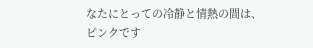なたにとっての冷静と情熱の間は、
ピンクです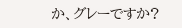か、グレーですか?